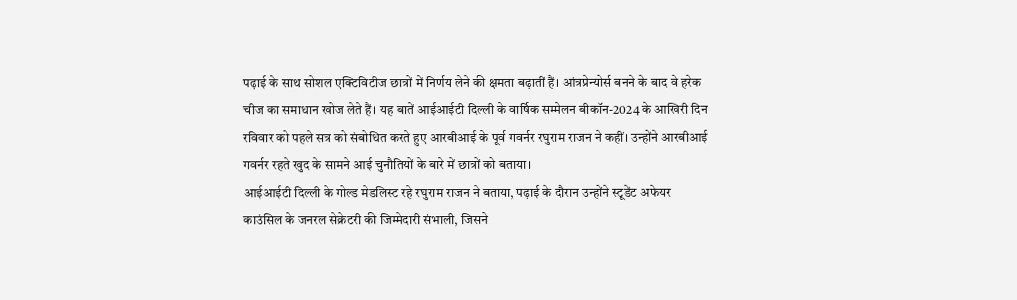पढ़ाई के साथ सोशल एक्टिविटीज छात्रों में निर्णय लेने की क्षमता बढ़ातीं हैं। आंत्रप्रेन्योर्स बनने के बाद वे हरेक चीज का समाधान खोज लेते हैं। यह बातें आईआईटी दिल्ली के वार्षिक सम्मेलन बीकॉन-2024 के आखिरी दिन रविवार को पहले सत्र को संबोधित करते हुए आरबीआई के पूर्व गवर्नर रघुराम राजन ने कहीं। उन्होंने आरबीआई गवर्नर रहते खुद के सामने आई चुनौतियों के बारे में छात्रों को बताया।
आईआईटी दिल्ली के गोल्ड मेडलिस्ट रहे रघुराम राजन ने बताया, पढ़ाई के दौरान उन्होंने स्टूडेंट अफेयर काउंसिल के जनरल सेक्रेटरी की जिम्मेदारी संभाली, जिसने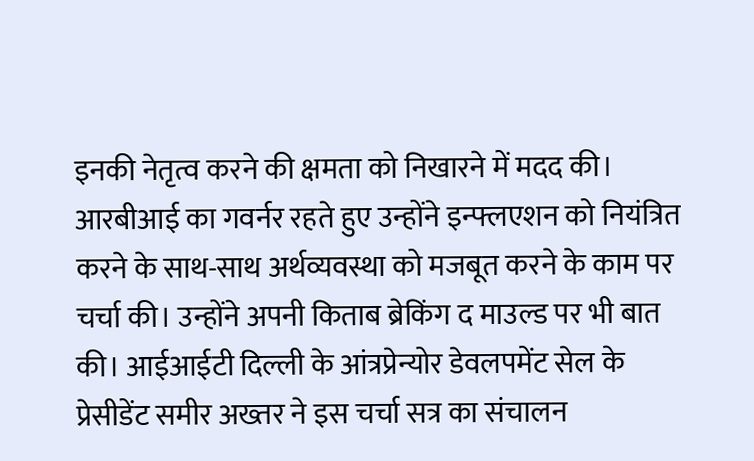इनकी नेतृत्व करने की क्षमता को निखारने में मदद की। आरबीआई का गवर्नर रहते हुए उन्होंने इन्फ्लएशन को नियंत्रित करने के साथ-साथ अर्थव्यवस्था को मजबूत करने के काम पर चर्चा की। उन्होंने अपनी किताब ब्रेकिंग द माउल्ड पर भी बात की। आईआईटी दिल्ली के आंत्रप्रेन्योर डेवलपमेंट सेल के प्रेसीडेंट समीर अख्तर ने इस चर्चा सत्र का संचालन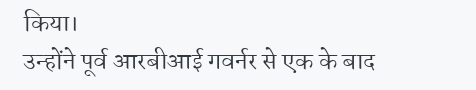किया।
उन्होंने पूर्व आरबीआई गवर्नर से एक के बाद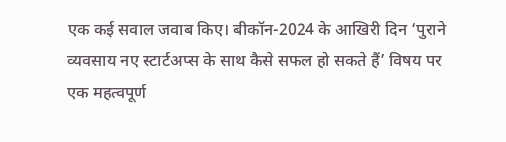एक कई सवाल जवाब किए। बीकॉन-2024 के आखिरी दिन ‘पुराने व्यवसाय नए स्टार्टअप्स के साथ कैसे सफल हो सकते हैं’ विषय पर एक महत्वपूर्ण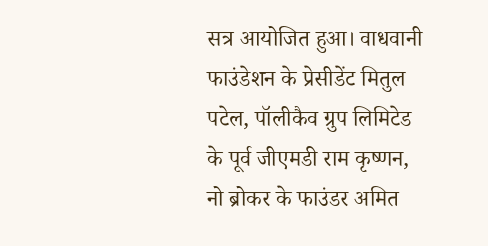सत्र आयोजित हुआ। वाधवानी फाउंडेशन के प्रेसीडेंट मितुल पटेल, पॉलीकैव ग्रुप लिमिटेड के पूर्व जीएमडी राम कृष्णन, नो ब्रोकर के फाउंडर अमित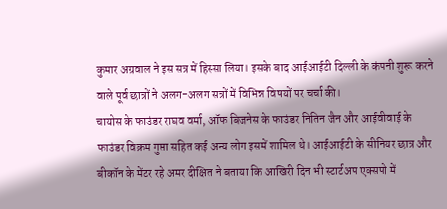कुमार अग्रवाल ने इस सत्र में हिस्सा लिया। इसके बाद आईआईटी दिल्ली के कंपनी शुरू करने वाले पूर्व छात्रों ने अलग-अलग सत्रों में विभिन्न विषयों पर चर्चा की।
चायोस के फाउंडर राघव वर्मा, ऑफ बिजनेस के फाउंडर नितिन जैन और आईवीवाई के फाउंडर विक्रम गुप्ता सहित कई अन्य लोग इसमें शामिल थे। आईआईटी के सीनियर छात्र और बीकॉन के मेंटर रहे अमर दीक्षित ने बताया कि आखिरी दिन भी स्टार्टअप एक्सपो में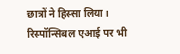छात्रों ने हिस्सा लिया। रिस्पॉन्सिबल एआई पर भी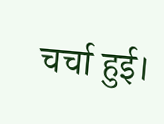चर्चा हुई।